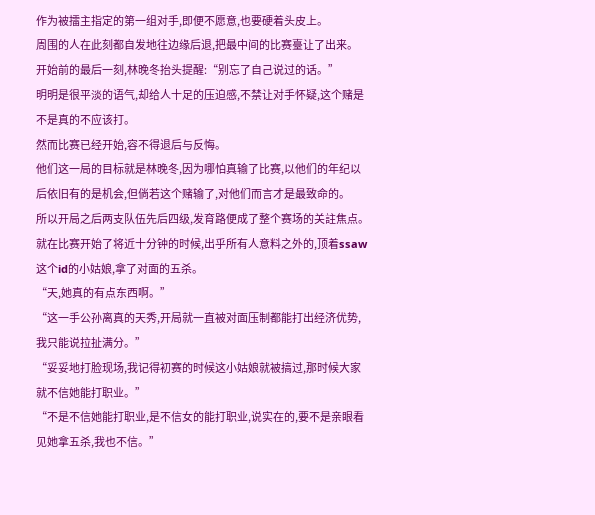作为被擂主指定的第一组对手,即便不愿意,也要硬着头皮上。
周围的人在此刻都自发地往边缘后退,把最中间的比赛臺让了出来。
开始前的最后一刻,林晚冬抬头提醒:“别忘了自己说过的话。”
明明是很平淡的语气,却给人十足的压迫感,不禁让对手怀疑,这个赌是不是真的不应该打。
然而比赛已经开始,容不得退后与反悔。
他们这一局的目标就是林晚冬,因为哪怕真输了比赛,以他们的年纪以后依旧有的是机会,但倘若这个赌输了,对他们而言才是最致命的。
所以开局之后两支队伍先后四级,发育路便成了整个赛场的关註焦点。
就在比赛开始了将近十分钟的时候,出乎所有人意料之外的,顶着ssaw这个id的小姑娘,拿了对面的五杀。
“天,她真的有点东西啊。”
“这一手公孙离真的天秀,开局就一直被对面压制都能打出经济优势,我只能说拉扯满分。”
“妥妥地打脸现场,我记得初赛的时候这小姑娘就被搞过,那时候大家就不信她能打职业。”
“不是不信她能打职业,是不信女的能打职业,说实在的,要不是亲眼看见她拿五杀,我也不信。”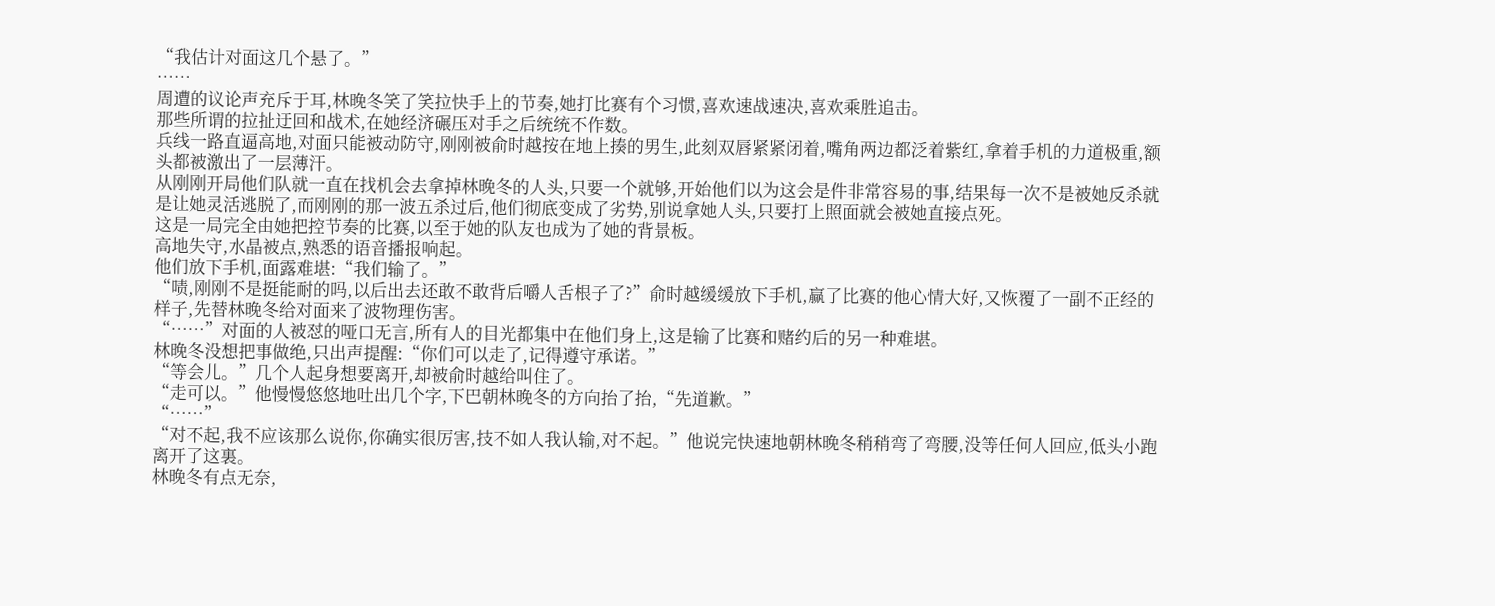“我估计对面这几个悬了。”
……
周遭的议论声充斥于耳,林晚冬笑了笑拉快手上的节奏,她打比赛有个习惯,喜欢速战速决,喜欢乘胜追击。
那些所谓的拉扯迂回和战术,在她经济碾压对手之后统统不作数。
兵线一路直逼高地,对面只能被动防守,刚刚被俞时越按在地上揍的男生,此刻双唇紧紧闭着,嘴角两边都泛着紫红,拿着手机的力道极重,额头都被激出了一层薄汗。
从刚刚开局他们队就一直在找机会去拿掉林晚冬的人头,只要一个就够,开始他们以为这会是件非常容易的事,结果每一次不是被她反杀就是让她灵活逃脱了,而刚刚的那一波五杀过后,他们彻底变成了劣势,别说拿她人头,只要打上照面就会被她直接点死。
这是一局完全由她把控节奏的比赛,以至于她的队友也成为了她的背景板。
高地失守,水晶被点,熟悉的语音播报响起。
他们放下手机,面露难堪:“我们输了。”
“啧,刚刚不是挺能耐的吗,以后出去还敢不敢背后嚼人舌根子了?”俞时越缓缓放下手机,赢了比赛的他心情大好,又恢覆了一副不正经的样子,先替林晚冬给对面来了波物理伤害。
“……”对面的人被怼的哑口无言,所有人的目光都集中在他们身上,这是输了比赛和赌约后的另一种难堪。
林晚冬没想把事做绝,只出声提醒:“你们可以走了,记得遵守承诺。”
“等会儿。”几个人起身想要离开,却被俞时越给叫住了。
“走可以。”他慢慢悠悠地吐出几个字,下巴朝林晚冬的方向抬了抬,“先道歉。”
“……”
“对不起,我不应该那么说你,你确实很厉害,技不如人我认输,对不起。”他说完快速地朝林晚冬稍稍弯了弯腰,没等任何人回应,低头小跑离开了这裏。
林晚冬有点无奈,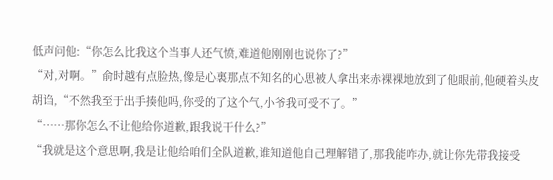低声问他:“你怎么比我这个当事人还气愤,难道他刚刚也说你了?”
“对,对啊。”俞时越有点脸热,像是心裏那点不知名的心思被人拿出来赤裸裸地放到了他眼前,他硬着头皮胡诌,“不然我至于出手揍他吗,你受的了这个气,小爷我可受不了。”
“……那你怎么不让他给你道歉,跟我说干什么?”
“我就是这个意思啊,我是让他给咱们全队道歉,谁知道他自己理解错了,那我能咋办,就让你先带我接受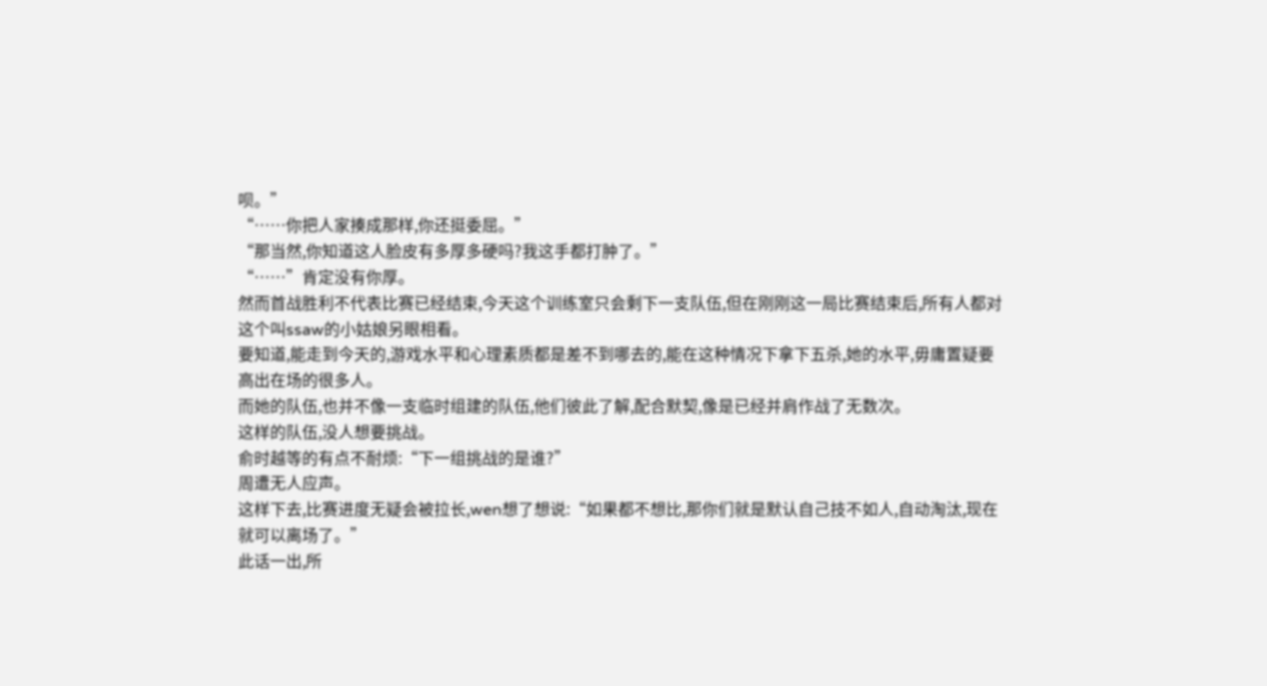呗。”
“……你把人家揍成那样,你还挺委屈。”
“那当然,你知道这人脸皮有多厚多硬吗?我这手都打肿了。”
“……”肯定没有你厚。
然而首战胜利不代表比赛已经结束,今天这个训练室只会剩下一支队伍,但在刚刚这一局比赛结束后,所有人都对这个叫ssaw的小姑娘另眼相看。
要知道,能走到今天的,游戏水平和心理素质都是差不到哪去的,能在这种情况下拿下五杀,她的水平,毋庸置疑要高出在场的很多人。
而她的队伍,也并不像一支临时组建的队伍,他们彼此了解,配合默契,像是已经并肩作战了无数次。
这样的队伍,没人想要挑战。
俞时越等的有点不耐烦:“下一组挑战的是谁?”
周遭无人应声。
这样下去,比赛进度无疑会被拉长,wen想了想说:“如果都不想比,那你们就是默认自己技不如人,自动淘汰,现在就可以离场了。”
此话一出,所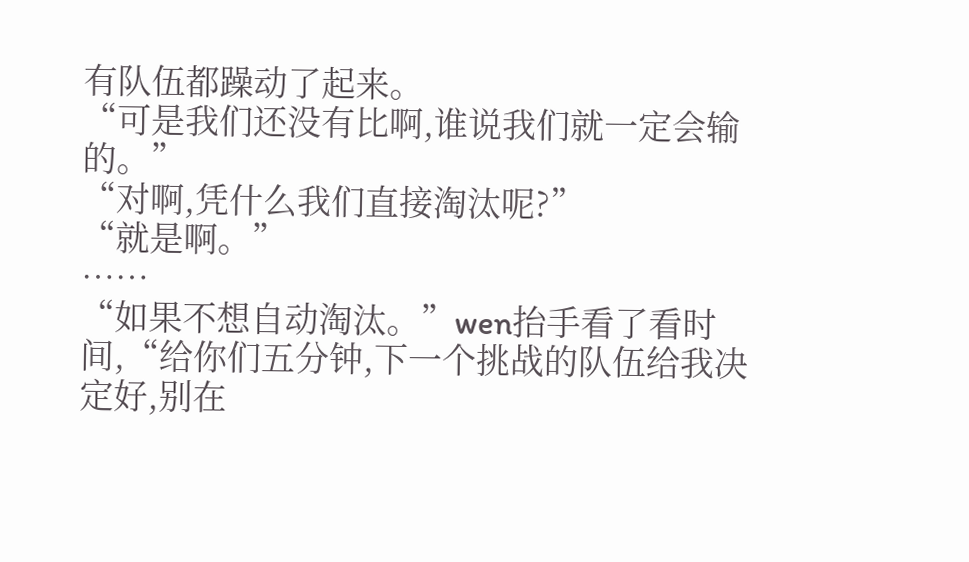有队伍都躁动了起来。
“可是我们还没有比啊,谁说我们就一定会输的。”
“对啊,凭什么我们直接淘汰呢?”
“就是啊。”
……
“如果不想自动淘汰。”wen抬手看了看时间,“给你们五分钟,下一个挑战的队伍给我决定好,别在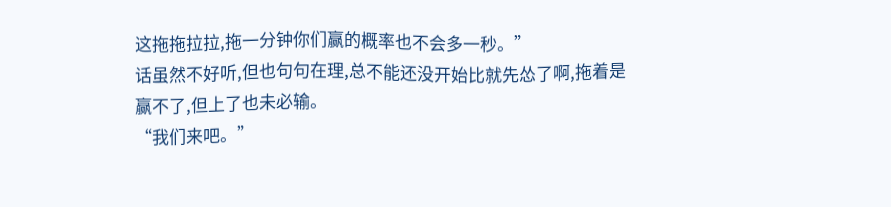这拖拖拉拉,拖一分钟你们赢的概率也不会多一秒。”
话虽然不好听,但也句句在理,总不能还没开始比就先怂了啊,拖着是赢不了,但上了也未必输。
“我们来吧。”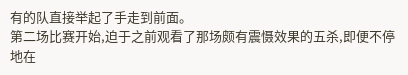有的队直接举起了手走到前面。
第二场比赛开始,迫于之前观看了那场颇有震慑效果的五杀,即便不停地在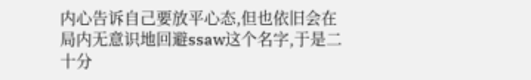内心告诉自己要放平心态,但也依旧会在局内无意识地回避ssaw这个名字,于是二十分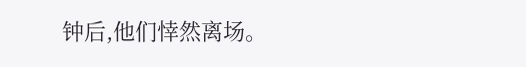钟后,他们悻然离场。